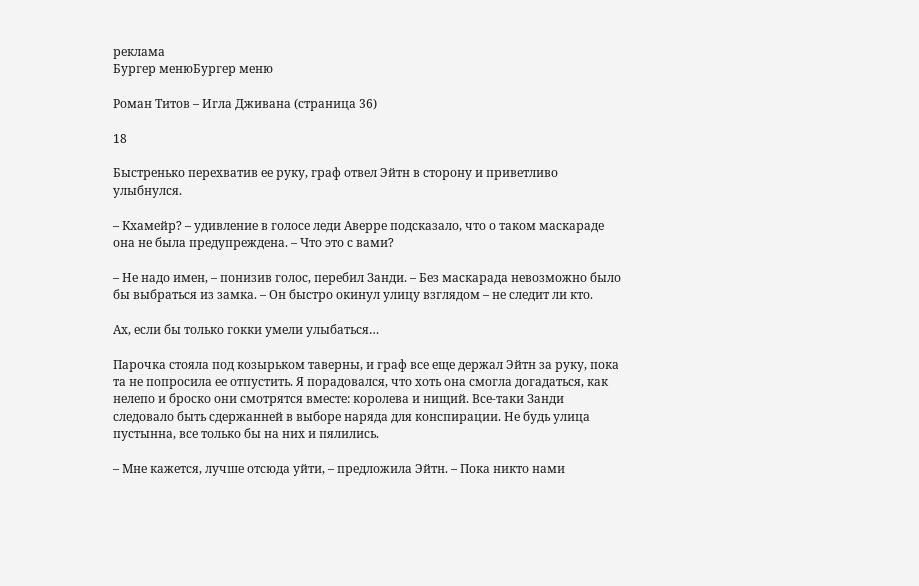реклама
Бургер менюБургер меню

Роман Титов – Игла Дживана (страница 36)

18

Быстренько перехватив ее руку, граф отвел Эйтн в сторону и приветливо улыбнулся.

– Кхамейр? – удивление в голосе леди Аверре подсказало, что о таком маскараде она не была предупреждена. – Что это с вами?

– Не надо имен, – понизив голос, перебил Занди. – Без маскарада невозможно было бы выбраться из замка. – Он быстро окинул улицу взглядом – не следит ли кто.

Ах, если бы только гокки умели улыбаться…

Парочка стояла под козырьком таверны, и граф все еще держал Эйтн за руку, пока та не попросила ее отпустить. Я порадовался, что хоть она смогла догадаться, как нелепо и броско они смотрятся вместе: королева и нищий. Все-таки Занди следовало быть сдержанней в выборе наряда для конспирации. Не будь улица пустынна, все только бы на них и пялились.

– Мне кажется, лучше отсюда уйти, – предложила Эйтн. – Пока никто нами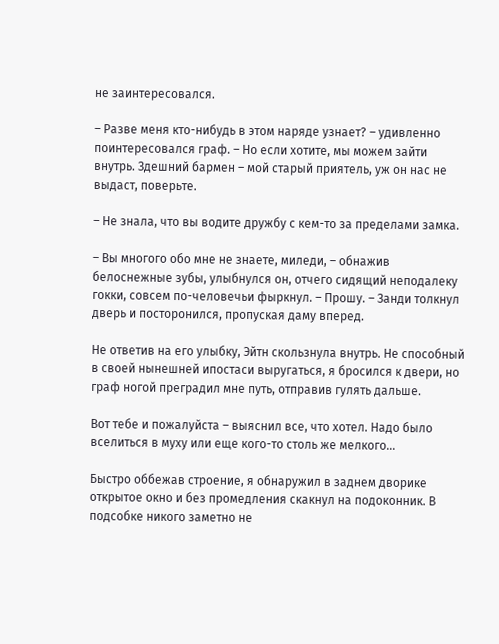не заинтересовался.

– Разве меня кто-нибудь в этом наряде узнает? – удивленно поинтересовался граф. – Но если хотите, мы можем зайти внутрь. Здешний бармен – мой старый приятель, уж он нас не выдаст, поверьте.

– Не знала, что вы водите дружбу с кем-то за пределами замка.

– Вы многого обо мне не знаете, миледи, – обнажив белоснежные зубы, улыбнулся он, отчего сидящий неподалеку гокки, совсем по-человечьи фыркнул. – Прошу. – Занди толкнул дверь и посторонился, пропуская даму вперед.

Не ответив на его улыбку, Эйтн скользнула внутрь. Не способный в своей нынешней ипостаси выругаться, я бросился к двери, но граф ногой преградил мне путь, отправив гулять дальше.

Вот тебе и пожалуйста – выяснил все, что хотел. Надо было вселиться в муху или еще кого-то столь же мелкого…

Быстро оббежав строение, я обнаружил в заднем дворике открытое окно и без промедления скакнул на подоконник. В подсобке никого заметно не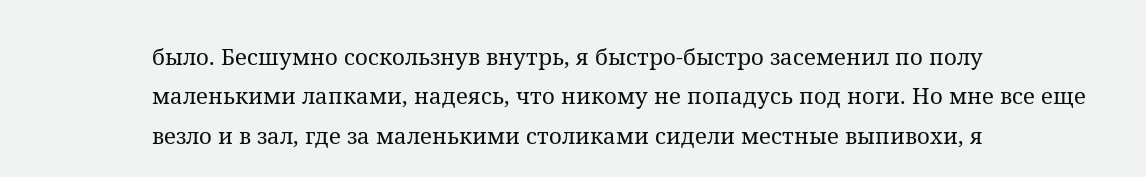было. Бесшумно соскользнув внутрь, я быстро-быстро засеменил по полу маленькими лапками, надеясь, что никому не попадусь под ноги. Но мне все еще везло и в зал, где за маленькими столиками сидели местные выпивохи, я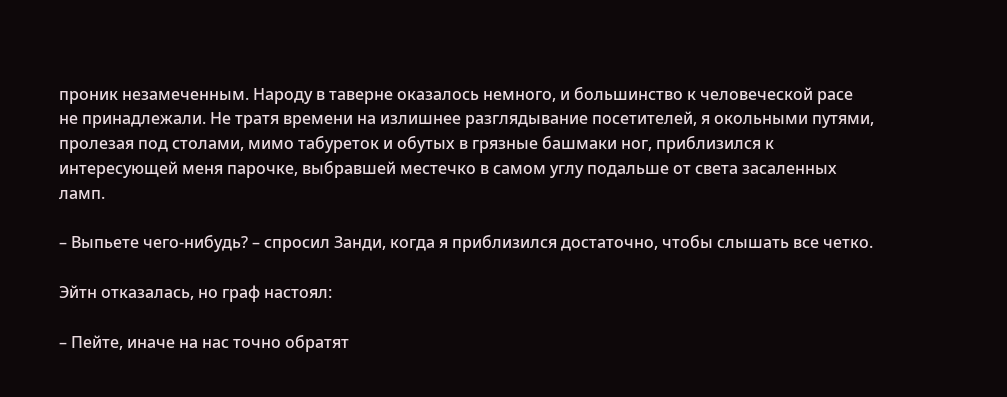проник незамеченным. Народу в таверне оказалось немного, и большинство к человеческой расе не принадлежали. Не тратя времени на излишнее разглядывание посетителей, я окольными путями, пролезая под столами, мимо табуреток и обутых в грязные башмаки ног, приблизился к интересующей меня парочке, выбравшей местечко в самом углу подальше от света засаленных ламп.

– Выпьете чего-нибудь? – спросил Занди, когда я приблизился достаточно, чтобы слышать все четко.

Эйтн отказалась, но граф настоял:

– Пейте, иначе на нас точно обратят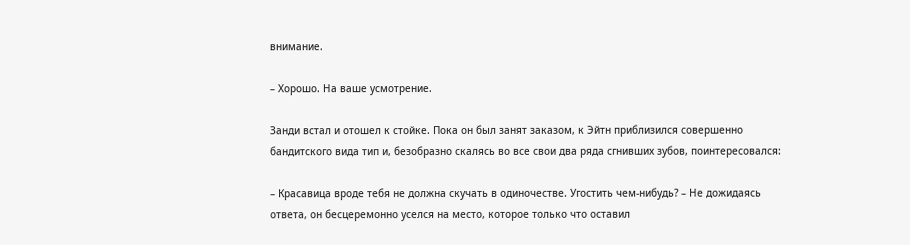внимание.

– Хорошо. На ваше усмотрение.

Занди встал и отошел к стойке. Пока он был занят заказом, к Эйтн приблизился совершенно бандитского вида тип и, безобразно скалясь во все свои два ряда сгнивших зубов, поинтересовался:

– Красавица вроде тебя не должна скучать в одиночестве. Угостить чем-нибудь? – Не дожидаясь ответа, он бесцеремонно уселся на место, которое только что оставил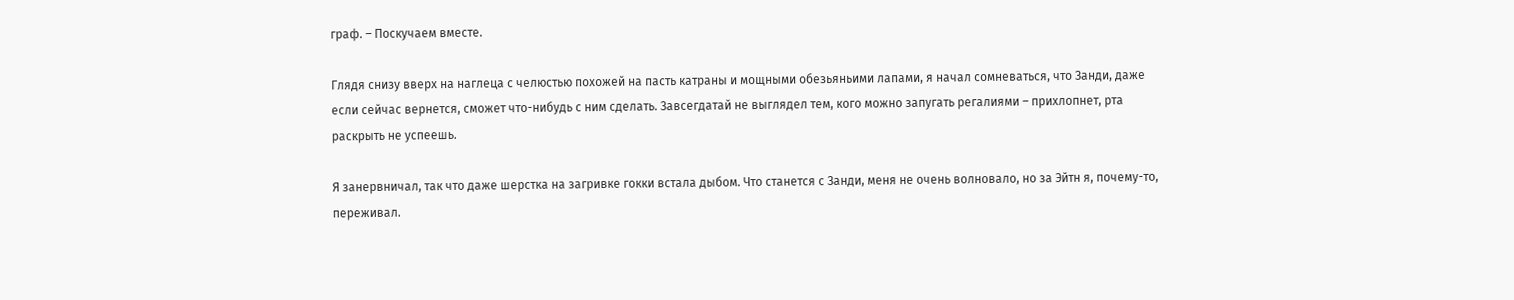граф. – Поскучаем вместе.

Глядя снизу вверх на наглеца с челюстью похожей на пасть катраны и мощными обезьяньими лапами, я начал сомневаться, что Занди, даже если сейчас вернется, сможет что-нибудь с ним сделать. Завсегдатай не выглядел тем, кого можно запугать регалиями – прихлопнет, рта раскрыть не успеешь.

Я занервничал, так что даже шерстка на загривке гокки встала дыбом. Что станется с Занди, меня не очень волновало, но за Эйтн я, почему-то, переживал.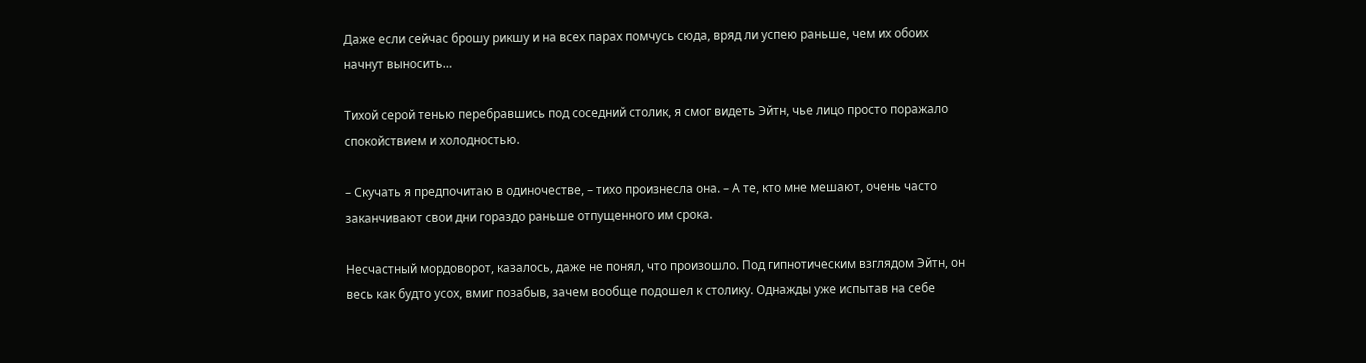Даже если сейчас брошу рикшу и на всех парах помчусь сюда, вряд ли успею раньше, чем их обоих начнут выносить…

Тихой серой тенью перебравшись под соседний столик, я смог видеть Эйтн, чье лицо просто поражало спокойствием и холодностью.

– Скучать я предпочитаю в одиночестве, – тихо произнесла она. – А те, кто мне мешают, очень часто заканчивают свои дни гораздо раньше отпущенного им срока.

Несчастный мордоворот, казалось, даже не понял, что произошло. Под гипнотическим взглядом Эйтн, он весь как будто усох, вмиг позабыв, зачем вообще подошел к столику. Однажды уже испытав на себе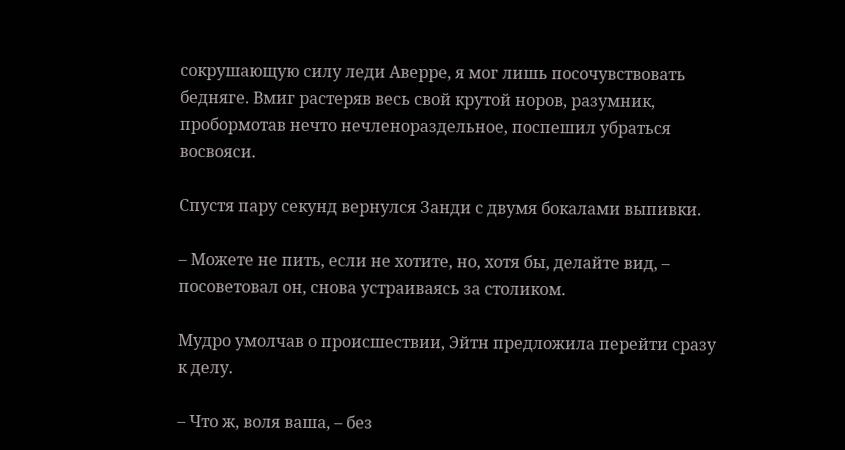сокрушающую силу леди Аверре, я мог лишь посочувствовать бедняге. Вмиг растеряв весь свой крутой норов, разумник, пробормотав нечто нечленораздельное, поспешил убраться восвояси.

Спустя пару секунд вернулся Занди с двумя бокалами выпивки.

– Можете не пить, если не хотите, но, хотя бы, делайте вид, – посоветовал он, снова устраиваясь за столиком.

Мудро умолчав о происшествии, Эйтн предложила перейти сразу к делу.

– Что ж, воля ваша, – без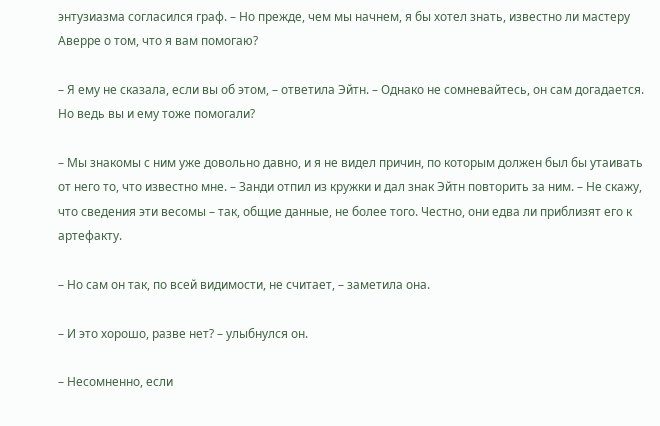энтузиазма согласился граф. – Но прежде, чем мы начнем, я бы хотел знать, известно ли мастеру Аверре о том, что я вам помогаю?

– Я ему не сказала, если вы об этом, – ответила Эйтн. – Однако не сомневайтесь, он сам догадается. Но ведь вы и ему тоже помогали?

– Мы знакомы с ним уже довольно давно, и я не видел причин, по которым должен был бы утаивать от него то, что известно мне. – Занди отпил из кружки и дал знак Эйтн повторить за ним. – Не скажу, что сведения эти весомы – так, общие данные, не более того. Честно, они едва ли приблизят его к артефакту.

– Но сам он так, по всей видимости, не считает, – заметила она.

– И это хорошо, разве нет? – улыбнулся он.

– Несомненно, если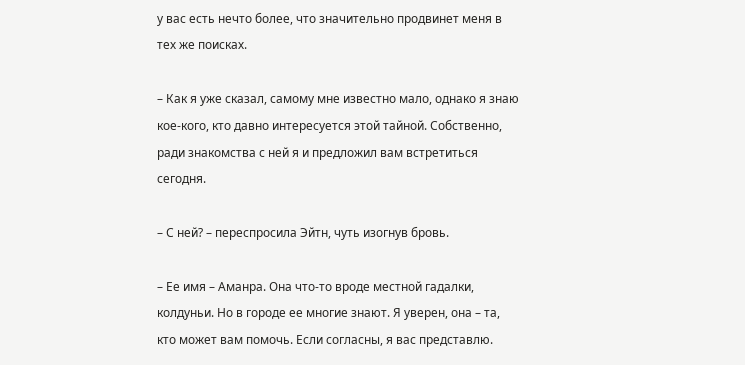у вас есть нечто более, что значительно продвинет меня в тех же поисках.

– Как я уже сказал, самому мне известно мало, однако я знаю кое-кого, кто давно интересуется этой тайной. Собственно, ради знакомства с ней я и предложил вам встретиться сегодня.

– С ней? – переспросила Эйтн, чуть изогнув бровь.

– Ее имя – Аманра. Она что-то вроде местной гадалки, колдуньи. Но в городе ее многие знают. Я уверен, она – та, кто может вам помочь. Если согласны, я вас представлю.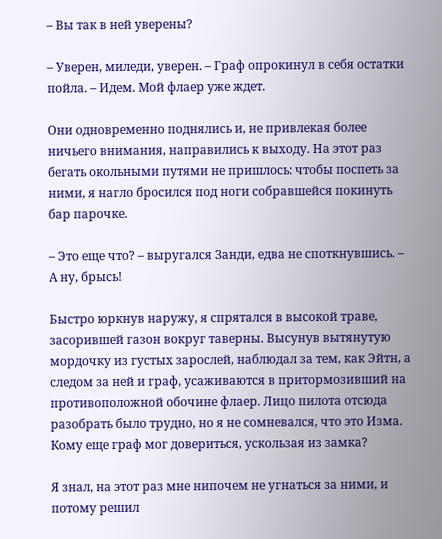– Вы так в ней уверены?

– Уверен, миледи, уверен. – Граф опрокинул в себя остатки пойла. – Идем. Мой флаер уже ждет.

Они одновременно поднялись и, не привлекая более ничьего внимания, направились к выходу. На этот раз бегать окольными путями не пришлось: чтобы поспеть за ними, я нагло бросился под ноги собравшейся покинуть бар парочке.

– Это еще что? – выругался Занди, едва не споткнувшись. – А ну, брысь!

Быстро юркнув наружу, я спрятался в высокой траве, засорившей газон вокруг таверны. Высунув вытянутую мордочку из густых зарослей, наблюдал за тем, как Эйтн, а следом за ней и граф, усаживаются в притормозивший на противоположной обочине флаер. Лицо пилота отсюда разобрать было трудно, но я не сомневался, что это Изма. Кому еще граф мог довериться, ускользая из замка?

Я знал, на этот раз мне нипочем не угнаться за ними, и потому решил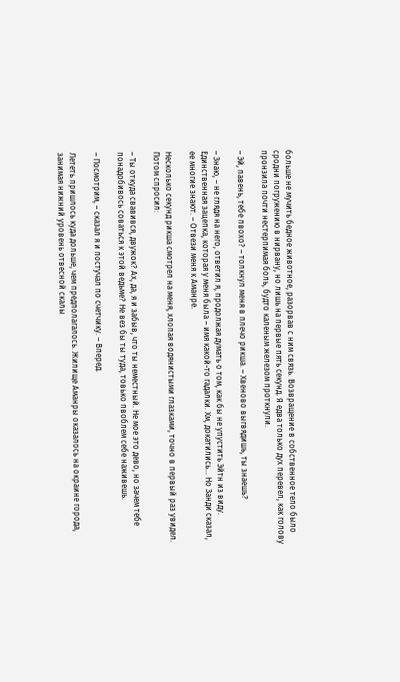больше не мучить бедное животное, разорвав с ним связь. Возвращение в собственное тело было сродни погружению в нирвану, но лишь на первые пять секунд. Я едва только дух перевел, как голову пронзила почти нестерпимая боль, будто каленым железом проткнули.

– Эй, павень, тебе пвохо? – толкнул меня в плечо рикша. – Хвеново выгвядишь, ты знаешь?

– Знаю, – не глядя на него, ответил я, продолжая думать о том, как бы не упустить Эйтн из виду. Единственная зацепка, которая у меня была – имя какой-то гадалки. Хм, докатились… Но Занди сказал, ее многие знают. – Отвези меня к Аманре.

Несколько секунд рикша смотрел на меня, хлопая водянистыми глазками, точно в первый раз увидел. Потом спросил:

– Ты откуда свавився, двужок? Ах, да, я и забыв, что ты неместный. Не мое это дево, но зачем тебе понадобивось соваться к этой ведьме? Не вез бы ты туда, товько пвоблем себе наживешь.

– Посмотрим, – сказал я и постучал по счетчику. – Вперед.

Лететь пришлось куда дольше, чем предполагалось. Жилище Аманры оказалось на окраине города, занимая нижний уровень отвесной скалы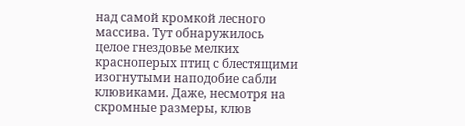над самой кромкой лесного массива. Тут обнаружилось целое гнездовье мелких красноперых птиц с блестящими изогнутыми наподобие сабли клювиками. Даже, несмотря на скромные размеры, клюв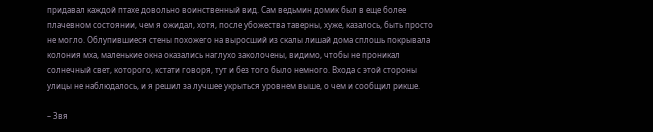придавал каждой птахе довольно воинственный вид. Сам ведьмин домик был в еще более плачевном состоянии, чем я ожидал, хотя, после убожества таверны, хуже, казалось, быть просто не могло. Облупившиеся стены похожего на выросший из скалы лишай дома сплошь покрывала колония мха, маленькие окна оказались наглухо заколочены, видимо, чтобы не проникал солнечный свет, которого, кстати говоря, тут и без того было немного. Входа с этой стороны улицы не наблюдалось, и я решил за лучшее укрыться уровнем выше, о чем и сообщил рикше.

– Звя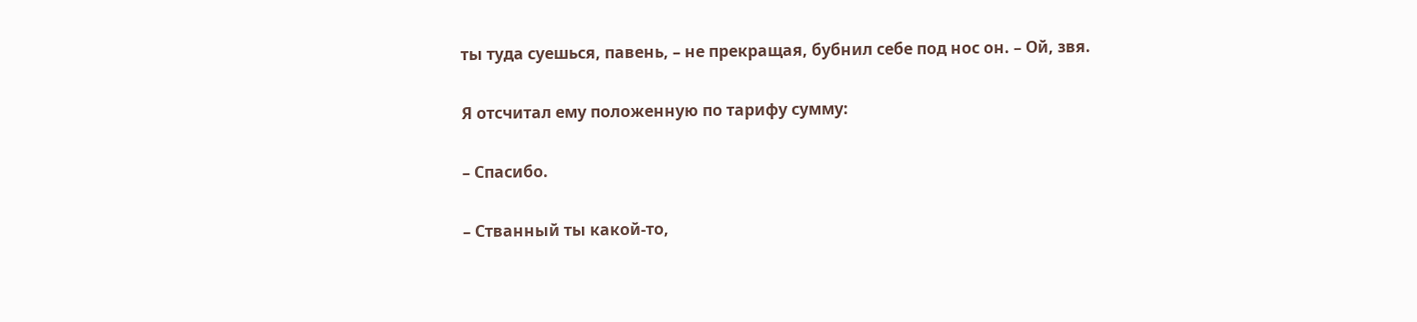ты туда суешься, павень, – не прекращая, бубнил себе под нос он. – Ой, звя.

Я отсчитал ему положенную по тарифу сумму:

– Спасибо.

– Стванный ты какой-то,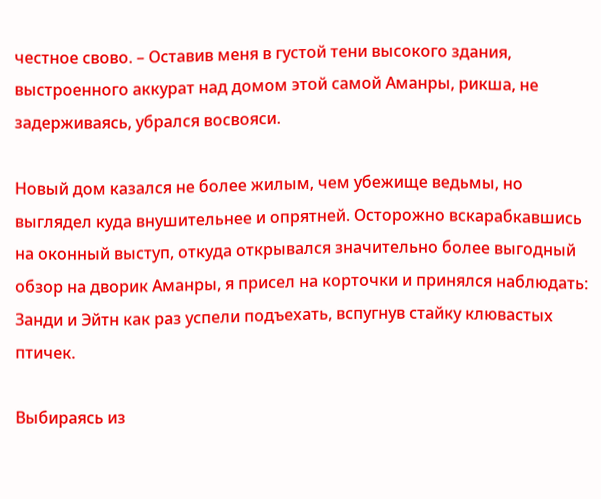честное свово. – Оставив меня в густой тени высокого здания, выстроенного аккурат над домом этой самой Аманры, рикша, не задерживаясь, убрался восвояси.

Новый дом казался не более жилым, чем убежище ведьмы, но выглядел куда внушительнее и опрятней. Осторожно вскарабкавшись на оконный выступ, откуда открывался значительно более выгодный обзор на дворик Аманры, я присел на корточки и принялся наблюдать: Занди и Эйтн как раз успели подъехать, вспугнув стайку клювастых птичек.

Выбираясь из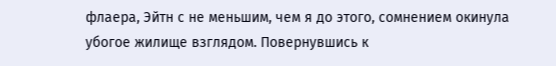флаера, Эйтн с не меньшим, чем я до этого, сомнением окинула убогое жилище взглядом. Повернувшись к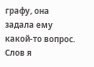графу, она задала ему какой-то вопрос. Слов я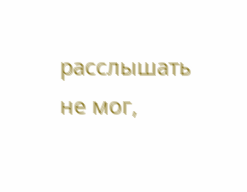расслышать не мог,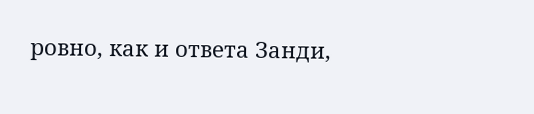ровно, как и ответа Занди,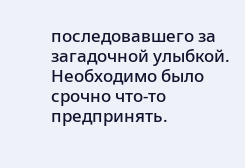последовавшего за загадочной улыбкой. Необходимо было срочно что-то предпринять.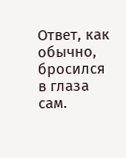Ответ, как обычно, бросился в глаза сам.